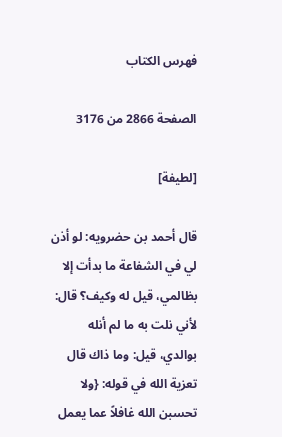فهرس الكتاب

الصفحة 2866 من 3176

[لطيفة]

قال أحمد بن حضرويه: لو أذن لي في الشفاعة ما بدأت إلا بظالمي، قيل له وكيف؟ قال: لأني نلت به ما لم أنله بوالدي، قيل: وما ذاك قال تعزية الله في قوله: {ولا تحسبن الله غافلاً عما يعمل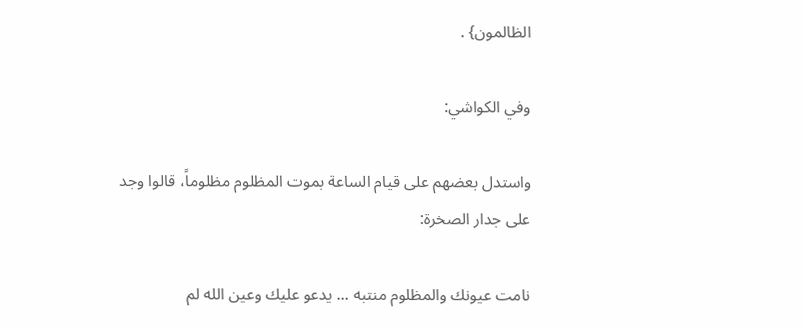الظالمون} .

وفي الكواشي:

واستدل بعضهم على قيام الساعة بموت المظلوم مظلوماً، قالوا وجد على جدار الصخرة:

نامت عيونك والمظلوم منتبه ... يدعو عليك وعين الله لم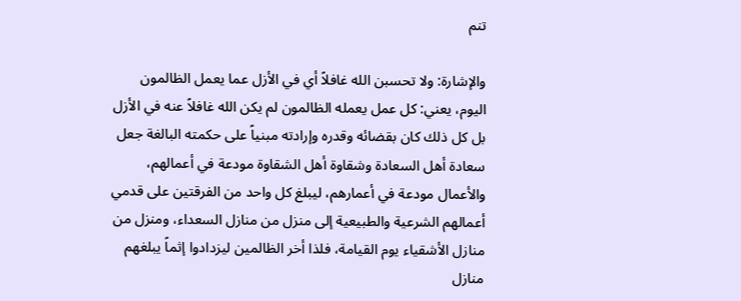تنم

والإشارة: ولا تحسبن الله غافلاً أي في الأزل عما يعمل الظالمون اليوم، يعني: كل عمل يعمله الظالمون لم يكن الله غافلاً عنه في الأزل بل كل ذلك كان بقضائه وقدره وإرادته مبنياً على حكمته البالغة جعل سعادة أهل السعادة وشقاوة أهل الشقاوة مودعة في أعمالهم، والأعمال مودعة في أعمارهم، ليبلغ كل واحد من الفرقتين على قدمي أعمالهم الشرعية والطبيعية إلى منزل من منازل السعداء، ومنزل من منازل الأشقياء يوم القيامة، فلذا أخر الظالمين ليزدادوا إثماً يبلغهم منازل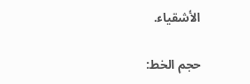الأشقياء.

حجم الخط: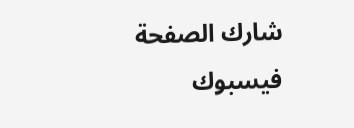شارك الصفحة
فيسبوك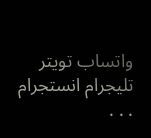واتساب تويتر تليجرام انستجرام
. . .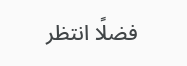فضلًا انتظر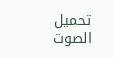تحميل الصوت